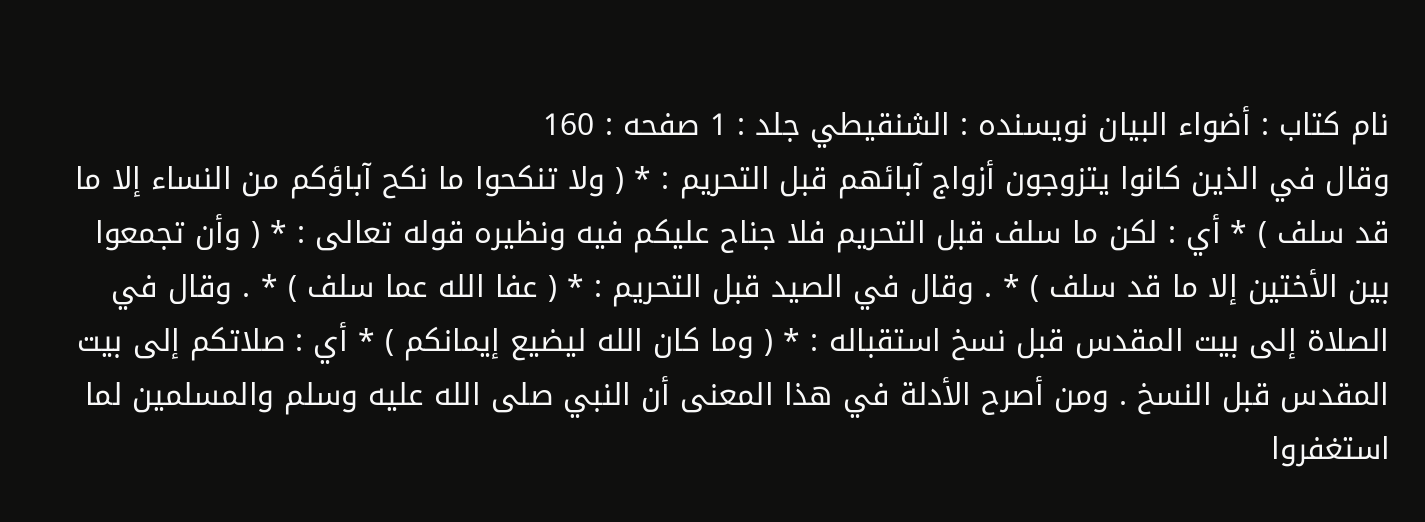نام کتاب : أضواء البيان نویسنده : الشنقيطي جلد : 1 صفحه : 160
وقال في الذين كانوا يتزوجون أزواج آبائهم قبل التحريم : * ( ولا تنكحوا ما نكح آباؤكم من النساء إلا ما قد سلف ) * أي : لكن ما سلف قبل التحريم فلا جناح عليكم فيه ونظيره قوله تعالى : * ( وأن تجمعوا بين الأختين إلا ما قد سلف ) * . وقال في الصيد قبل التحريم : * ( عفا الله عما سلف ) * . وقال في الصلاة إلى بيت المقدس قبل نسخ استقباله : * ( وما كان الله ليضيع إيمانكم ) * أي : صلاتكم إلى بيت المقدس قبل النسخ . ومن أصرح الأدلة في هذا المعنى أن النبي صلى الله عليه وسلم والمسلمين لما استغفروا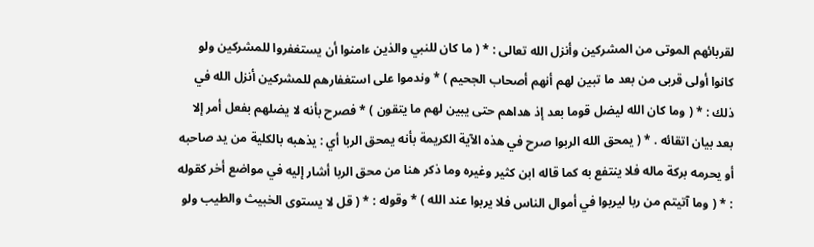لقربائهم الموتى من المشركين وأنزل الله تعالى : * ( ما كان للنبي والذين ءامنوا أن يستغفروا للمشركين ولو كانوا أولى قربى من بعد ما تبين لهم أنهم أصحاب الجحيم ) * وندموا على استغفارهم للمشركين أنزل الله في ذلك : * ( وما كان الله ليضل قوما بعد إذ هداهم حتى يبين لهم ما يتقون ) * فصرح بأنه لا يضلهم بفعل أمر إلا بعد بيان اتقائه . * ( يمحق الله الربوا صرح في هذه الآية الكريمة بأنه يمحق الربا أي : يذهبه بالكلية من يد صاحبه أو يحرمه بركة ماله فلا ينتفع به كما قاله ابن كثير وغيره وما ذكر هنا من محق الربا أشار إليه في مواضع أخر كقوله : * ( وما آتيتم من ربا ليربوا في أموال الناس فلا يربوا عند الله ) * وقوله : * ( قل لا يستوى الخبيث والطيب ولو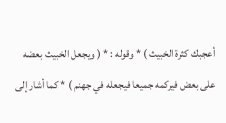أعجبك كثرة الخبيث ) * وقوله : * ( ويجعل الخبيث بعضه على بعض فيركمه جميعا فيجعله في جهنم ) * كما أشار إلى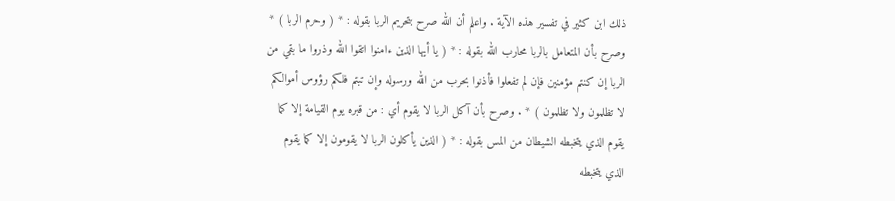ذلك ابن كثير في تفسير هذه الآية . واعلم أن الله صرح بتحريم الربا بقوله : * ( وحرم الربا ) * وصرح بأن المتعامل بالربا محارب الله بقوله : * ( يا أيها الذين ءامنوا اتقوا الله وذروا ما بقي من الربا إن كنتم مؤمنين فإن لم تفعلوا فأذنوا بحرب من الله ورسوله وإن تبتم فلكم رؤوس أموالكم لا تظلمون ولا تظلمون ) * . وصرح بأن آكل الربا لا يقوم أي : من قبره يوم القيامة إلا كما يقوم الذي يتخبطه الشيطان من المس بقوله : * ( الذين يأكلون الربا لا يقومون إلا كما يقوم الذي يتخبطه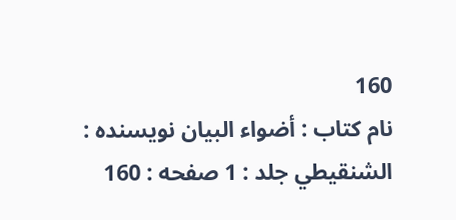160
نام کتاب : أضواء البيان نویسنده : الشنقيطي جلد : 1 صفحه : 160